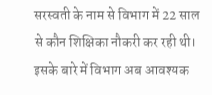सरस्वती के नाम से विभाग में 22 साल से कौन शिक्षिका नौकरी कर रही थी। इसके बारे में विभाग अब आवश्यक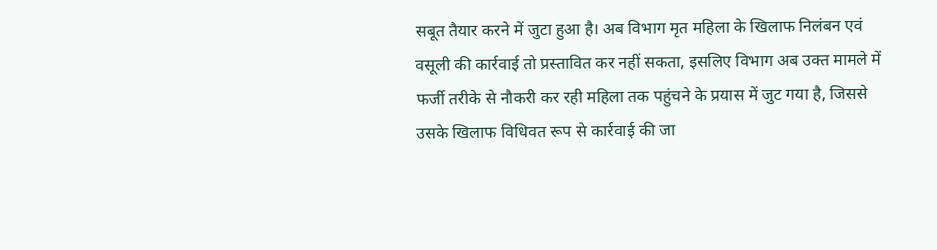सबूत तैयार करने में जुटा हुआ है। अब विभाग मृत महिला के खिलाफ निलंबन एवं वसूली की कार्रवाई तो प्रस्तावित कर नहीं सकता, इसलिए विभाग अब उक्त मामले में फर्जी तरीके से नौकरी कर रही महिला तक पहुंचने के प्रयास में जुट गया है, जिससे उसके खिलाफ विधिवत रूप से कार्रवाई की जा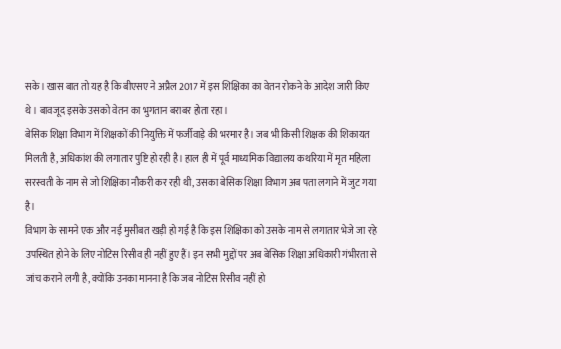सके। खास बात तो यह है कि बीएसए ने अप्रैल 2017 में इस शिक्षिका का वेतन रोकने के आदेश जारी किए थे। बावजूद इसके उसको वेतन का भुगतान बराबर होता रहा।
बेसिक शिक्षा विभाग में शिक्षकों की नियुक्ति में फर्जीवाड़े की भरमार है। जब भी किसी शिक्षक की शिकायत मिलती है, अधिकांश की लगातार पुष्टि हो रही है। हाल ही में पूर्व माध्यमिक विद्यालय कथरिया में मृत महिला सरस्वती के नाम से जो शिक्षिका नौकरी कर रही थी, उसका बेसिक शिक्षा विभाग अब पता लगाने में जुट गया है।
विभाग के सामने एक और नई मुसीबत खड़ी हो गई है कि इस शिक्षिका को उसके नाम से लगातार भेजे जा रहे उपस्थित होने के लिए नोटिस रिसीव ही नहीं हुए हैं। इन सभी मुद्दों पर अब बेसिक शिक्षा अधिकारी गंभीरता से जांच कराने लगी है, क्योंकि उनका मानना है कि जब नोटिस रिसीव नहीं हो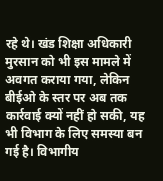रहे थे। खंड शिक्षा अधिकारी मुरसान को भी इस मामले में अवगत कराया गया, लेकिन बीईओ के स्तर पर अब तक कार्रवाई क्यों नहीं हो सकी, यह भी विभाग के लिए समस्या बन गई है। विभागीय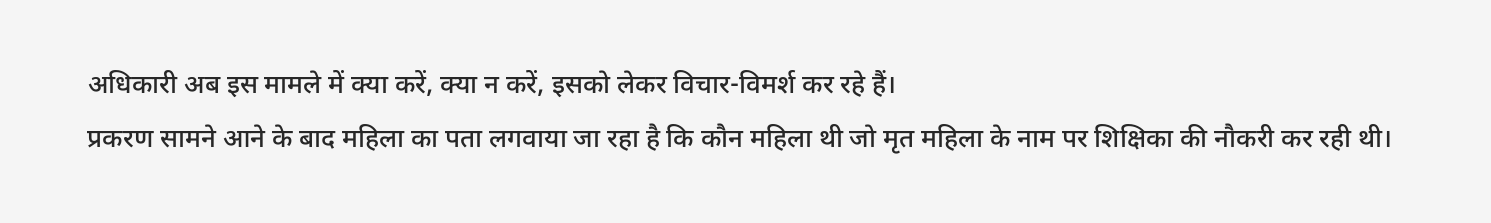अधिकारी अब इस मामले में क्या करें, क्या न करें, इसको लेकर विचार-विमर्श कर रहे हैं।
प्रकरण सामने आने के बाद महिला का पता लगवाया जा रहा है कि कौन महिला थी जो मृत महिला के नाम पर शिक्षिका की नौकरी कर रही थी।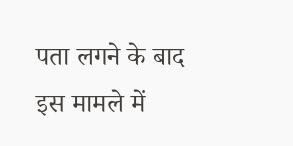पता लगने के बाद इस मामले में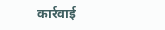कार्रवाई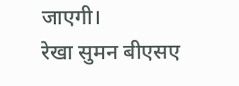जाएगी।
रेखा सुमन बीएसए